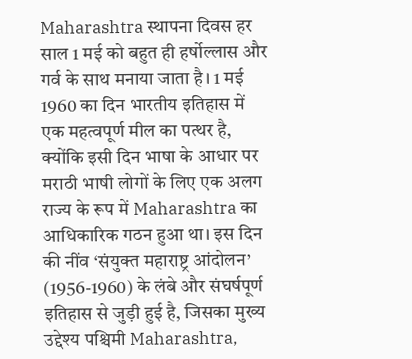Maharashtra स्थापना दिवस हर साल 1 मई को बहुत ही हर्षोल्लास और गर्व के साथ मनाया जाता है। 1 मई 1960 का दिन भारतीय इतिहास में एक महत्वपूर्ण मील का पत्थर है, क्योंकि इसी दिन भाषा के आधार पर मराठी भाषी लोगों के लिए एक अलग राज्य के रूप में Maharashtra का आधिकारिक गठन हुआ था। इस दिन की नींव ‘संयुक्त महाराष्ट्र आंदोलन’ (1956-1960) के लंबे और संघर्षपूर्ण इतिहास से जुड़ी हुई है, जिसका मुख्य उद्देश्य पश्चिमी Maharashtra,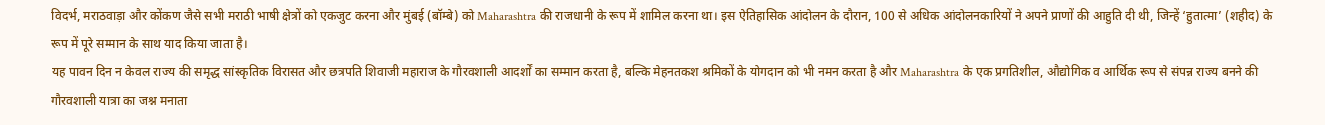विदर्भ, मराठवाड़ा और कोंकण जैसे सभी मराठी भाषी क्षेत्रों को एकजुट करना और मुंबई (बॉम्बे) को Maharashtra की राजधानी के रूप में शामिल करना था। इस ऐतिहासिक आंदोलन के दौरान, 100 से अधिक आंदोलनकारियों ने अपने प्राणों की आहुति दी थी, जिन्हें ‘हुतात्मा’ (शहीद) के रूप में पूरे सम्मान के साथ याद किया जाता है।
यह पावन दिन न केवल राज्य की समृद्ध सांस्कृतिक विरासत और छत्रपति शिवाजी महाराज के गौरवशाली आदर्शों का सम्मान करता है, बल्कि मेहनतकश श्रमिकों के योगदान को भी नमन करता है और Maharashtra के एक प्रगतिशील, औद्योगिक व आर्थिक रूप से संपन्न राज्य बनने की गौरवशाली यात्रा का जश्न मनाता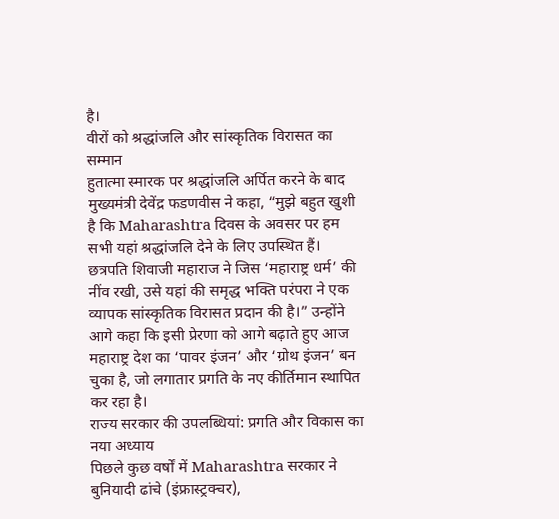है।
वीरों को श्रद्धांजलि और सांस्कृतिक विरासत का सम्मान
हुतात्मा स्मारक पर श्रद्धांजलि अर्पित करने के बाद मुख्यमंत्री देवेंद्र फडणवीस ने कहा, “मुझे बहुत खुशी है कि Maharashtra दिवस के अवसर पर हम सभी यहां श्रद्धांजलि देने के लिए उपस्थित हैं। छत्रपति शिवाजी महाराज ने जिस ‘महाराष्ट्र धर्म’ की नींव रखी, उसे यहां की समृद्ध भक्ति परंपरा ने एक व्यापक सांस्कृतिक विरासत प्रदान की है।” उन्होंने आगे कहा कि इसी प्रेरणा को आगे बढ़ाते हुए आज महाराष्ट्र देश का ‘पावर इंजन’ और ‘ग्रोथ इंजन’ बन चुका है, जो लगातार प्रगति के नए कीर्तिमान स्थापित कर रहा है।
राज्य सरकार की उपलब्धियां: प्रगति और विकास का नया अध्याय
पिछले कुछ वर्षों में Maharashtra सरकार ने बुनियादी ढांचे (इंफ्रास्ट्रक्चर),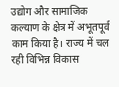उद्योग और सामाजिक कल्याण के क्षेत्र में अभूतपूर्व काम किया है। राज्य में चल रही विभिन्न विकास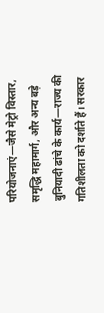परियोजनाएं—जैसे मेट्रो विस्तार, समृद्धि महामार्ग, और अन्य बड़े बुनियादी ढांचे के कार्य—राज्य की गतिशीलता को दर्शाते हैं। सरकार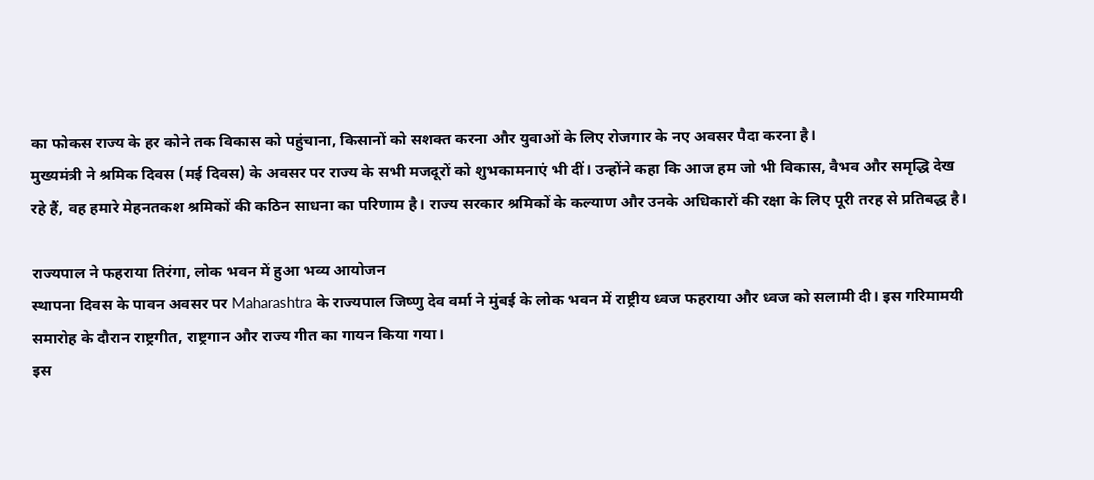का फोकस राज्य के हर कोने तक विकास को पहुंचाना, किसानों को सशक्त करना और युवाओं के लिए रोजगार के नए अवसर पैदा करना है।
मुख्यमंत्री ने श्रमिक दिवस (मई दिवस) के अवसर पर राज्य के सभी मजदूरों को शुभकामनाएं भी दीं। उन्होंने कहा कि आज हम जो भी विकास, वैभव और समृद्धि देख रहे हैं, वह हमारे मेहनतकश श्रमिकों की कठिन साधना का परिणाम है। राज्य सरकार श्रमिकों के कल्याण और उनके अधिकारों की रक्षा के लिए पूरी तरह से प्रतिबद्ध है।

राज्यपाल ने फहराया तिरंगा, लोक भवन में हुआ भव्य आयोजन
स्थापना दिवस के पावन अवसर पर Maharashtra के राज्यपाल जिष्णु देव वर्मा ने मुंबई के लोक भवन में राष्ट्रीय ध्वज फहराया और ध्वज को सलामी दी। इस गरिमामयी समारोह के दौरान राष्ट्रगीत, राष्ट्रगान और राज्य गीत का गायन किया गया।
इस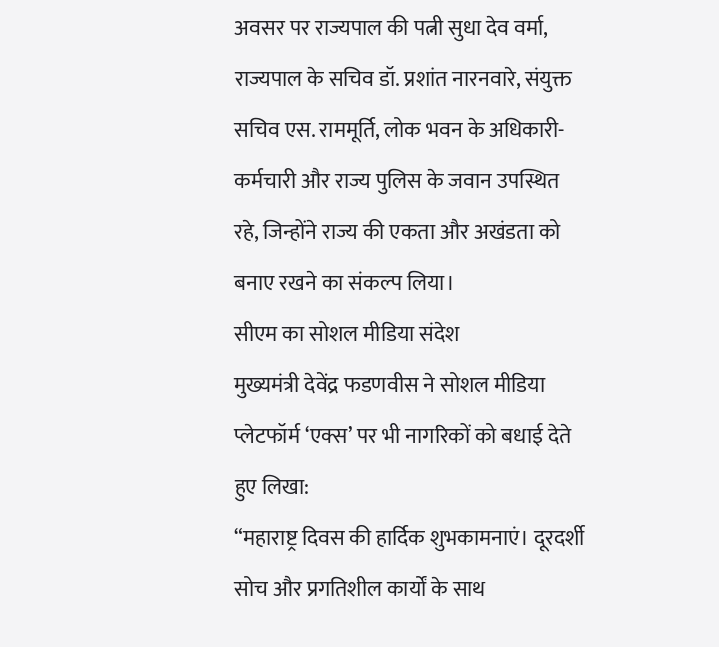अवसर पर राज्यपाल की पत्नी सुधा देव वर्मा, राज्यपाल के सचिव डॉ. प्रशांत नारनवारे, संयुक्त सचिव एस. राममूर्ति, लोक भवन के अधिकारी-कर्मचारी और राज्य पुलिस के जवान उपस्थित रहे, जिन्होंने राज्य की एकता और अखंडता को बनाए रखने का संकल्प लिया।
सीएम का सोशल मीडिया संदेश
मुख्यमंत्री देवेंद्र फडणवीस ने सोशल मीडिया प्लेटफॉर्म ‘एक्स’ पर भी नागरिकों को बधाई देते हुए लिखा:
“महाराष्ट्र दिवस की हार्दिक शुभकामनाएं। दूरदर्शी सोच और प्रगतिशील कार्यों के साथ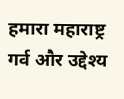हमारा महाराष्ट्र गर्व और उद्देश्य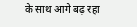के साथ आगे बढ़ रहा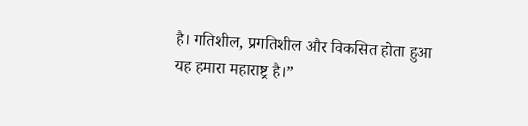है। गतिशील, प्रगतिशील और विकसित होता हुआ यह हमारा महाराष्ट्र है।”